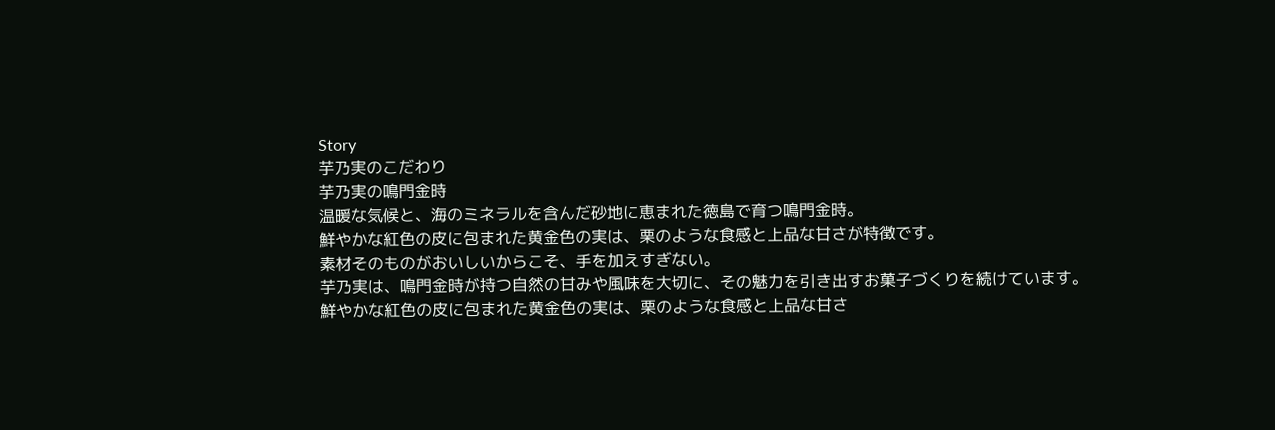Story
芋乃実のこだわり
芋乃実の鳴門金時
温暖な気候と、海のミネラルを含んだ砂地に恵まれた徳島で育つ鳴門金時。
鮮やかな紅色の皮に包まれた黄金色の実は、栗のような食感と上品な甘さが特徴です。
素材そのものがおいしいからこそ、手を加えすぎない。
芋乃実は、鳴門金時が持つ自然の甘みや風味を大切に、その魅力を引き出すお菓子づくりを続けています。
鮮やかな紅色の皮に包まれた黄金色の実は、栗のような食感と上品な甘さ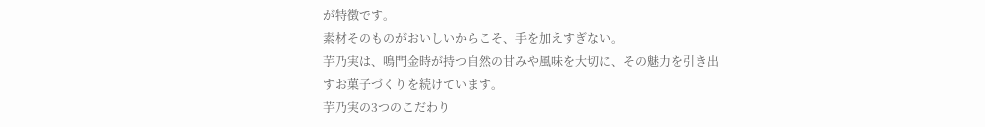が特徴です。
素材そのものがおいしいからこそ、手を加えすぎない。
芋乃実は、鳴門金時が持つ自然の甘みや風味を大切に、その魅力を引き出すお菓子づくりを続けています。
芋乃実の3つのこだわり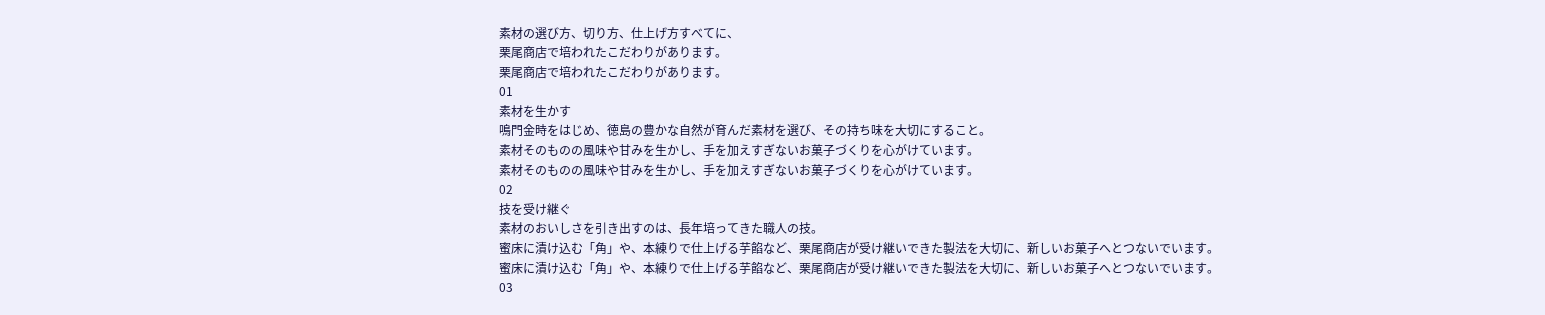素材の選び方、切り方、仕上げ方すべてに、
栗尾商店で培われたこだわりがあります。
栗尾商店で培われたこだわりがあります。
01
素材を生かす
鳴門金時をはじめ、徳島の豊かな自然が育んだ素材を選び、その持ち味を大切にすること。
素材そのものの風味や甘みを生かし、手を加えすぎないお菓子づくりを心がけています。
素材そのものの風味や甘みを生かし、手を加えすぎないお菓子づくりを心がけています。
02
技を受け継ぐ
素材のおいしさを引き出すのは、長年培ってきた職人の技。
蜜床に漬け込む「角」や、本練りで仕上げる芋餡など、栗尾商店が受け継いできた製法を大切に、新しいお菓子へとつないでいます。
蜜床に漬け込む「角」や、本練りで仕上げる芋餡など、栗尾商店が受け継いできた製法を大切に、新しいお菓子へとつないでいます。
03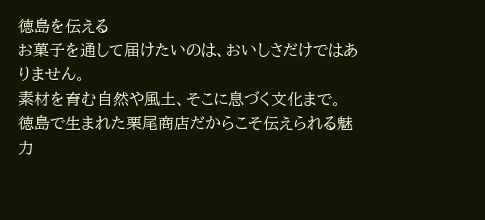徳島を伝える
お菓子を通して届けたいのは、おいしさだけではありません。
素材を育む自然や風土、そこに息づく文化まで。
徳島で生まれた栗尾商店だからこそ伝えられる魅力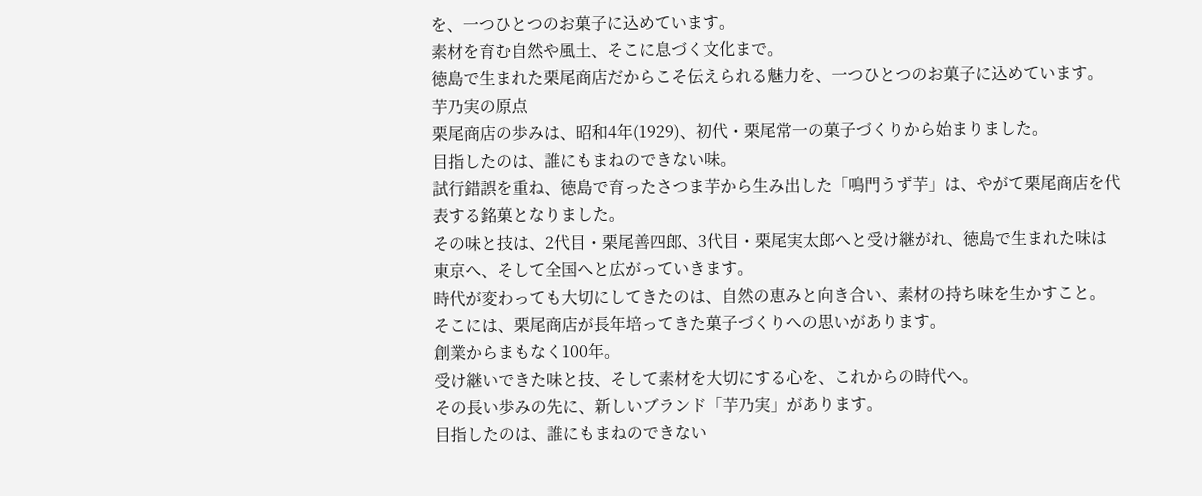を、一つひとつのお菓子に込めています。
素材を育む自然や風土、そこに息づく文化まで。
徳島で生まれた栗尾商店だからこそ伝えられる魅力を、一つひとつのお菓子に込めています。
芋乃実の原点
栗尾商店の歩みは、昭和4年(1929)、初代・栗尾常一の菓子づくりから始まりました。
目指したのは、誰にもまねのできない味。
試行錯誤を重ね、徳島で育ったさつま芋から生み出した「鳴門うず芋」は、やがて栗尾商店を代表する銘菓となりました。
その味と技は、2代目・栗尾善四郎、3代目・栗尾実太郎へと受け継がれ、徳島で生まれた味は東京へ、そして全国へと広がっていきます。
時代が変わっても大切にしてきたのは、自然の恵みと向き合い、素材の持ち味を生かすこと。
そこには、栗尾商店が長年培ってきた菓子づくりへの思いがあります。
創業からまもなく100年。
受け継いできた味と技、そして素材を大切にする心を、これからの時代へ。
その長い歩みの先に、新しいブランド「芋乃実」があります。
目指したのは、誰にもまねのできない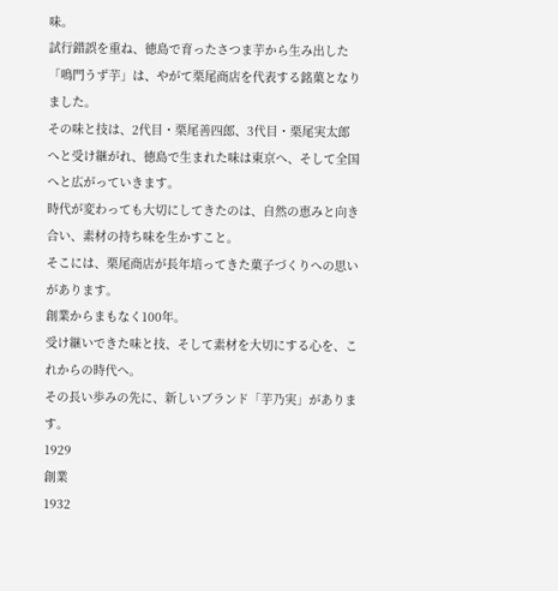味。
試行錯誤を重ね、徳島で育ったさつま芋から生み出した「鳴門うず芋」は、やがて栗尾商店を代表する銘菓となりました。
その味と技は、2代目・栗尾善四郎、3代目・栗尾実太郎へと受け継がれ、徳島で生まれた味は東京へ、そして全国へと広がっていきます。
時代が変わっても大切にしてきたのは、自然の恵みと向き合い、素材の持ち味を生かすこと。
そこには、栗尾商店が長年培ってきた菓子づくりへの思いがあります。
創業からまもなく100年。
受け継いできた味と技、そして素材を大切にする心を、これからの時代へ。
その長い歩みの先に、新しいブランド「芋乃実」があります。
1929
創業
1932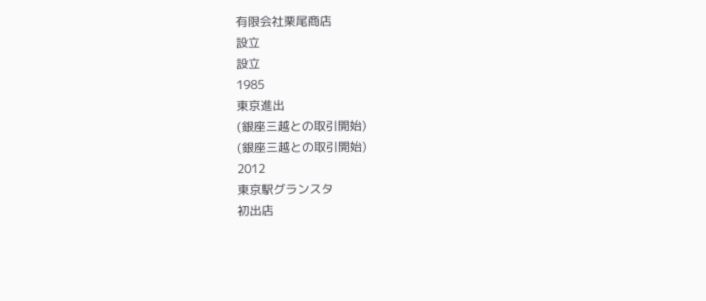有限会社栗尾商店
設立
設立
1985
東京進出
(銀座三越との取引開始)
(銀座三越との取引開始)
2012
東京駅グランスタ
初出店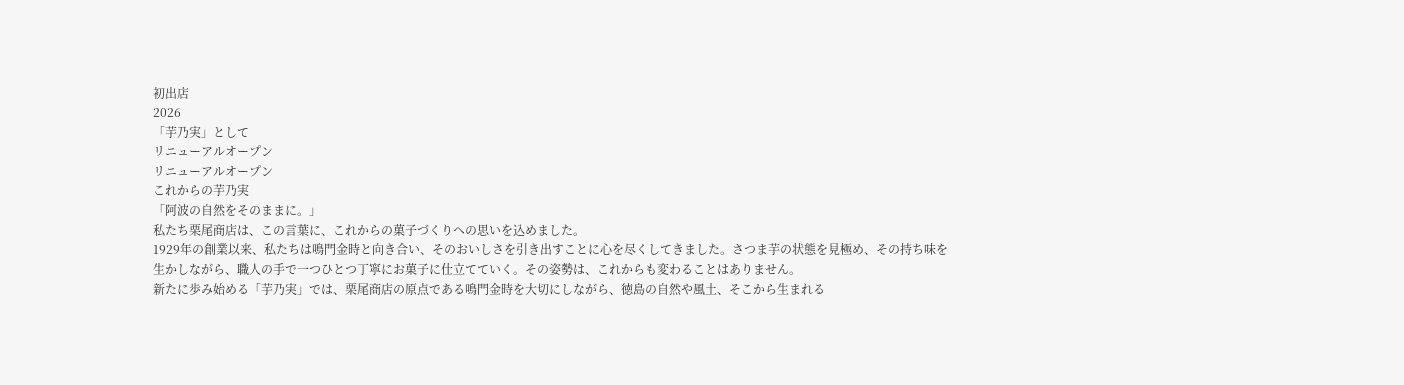初出店
2026
「芋乃実」として
リニューアルオープン
リニューアルオープン
これからの芋乃実
「阿波の自然をそのままに。」
私たち栗尾商店は、この言葉に、これからの菓子づくりへの思いを込めました。
1929年の創業以来、私たちは鳴門金時と向き合い、そのおいしさを引き出すことに心を尽くしてきました。さつま芋の状態を見極め、その持ち味を生かしながら、職人の手で一つひとつ丁寧にお菓子に仕立てていく。その姿勢は、これからも変わることはありません。
新たに歩み始める「芋乃実」では、栗尾商店の原点である鳴門金時を大切にしながら、徳島の自然や風土、そこから生まれる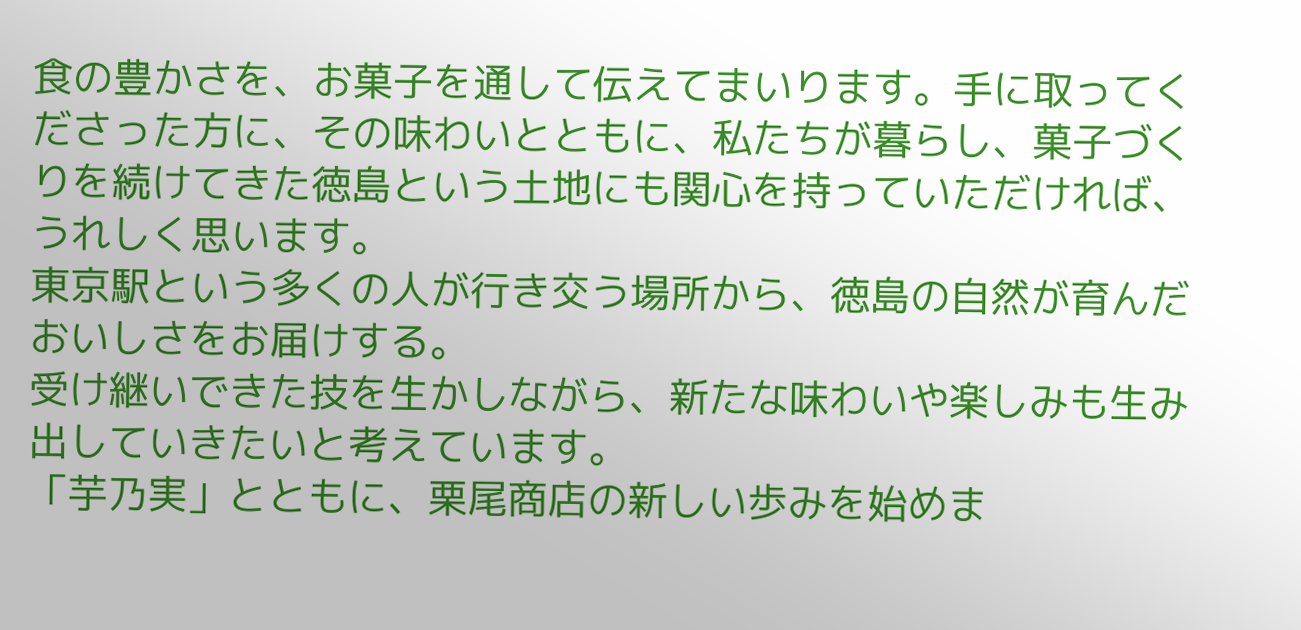食の豊かさを、お菓子を通して伝えてまいります。手に取ってくださった方に、その味わいとともに、私たちが暮らし、菓子づくりを続けてきた徳島という土地にも関心を持っていただければ、うれしく思います。
東京駅という多くの人が行き交う場所から、徳島の自然が育んだおいしさをお届けする。
受け継いできた技を生かしながら、新たな味わいや楽しみも生み出していきたいと考えています。
「芋乃実」とともに、栗尾商店の新しい歩みを始めま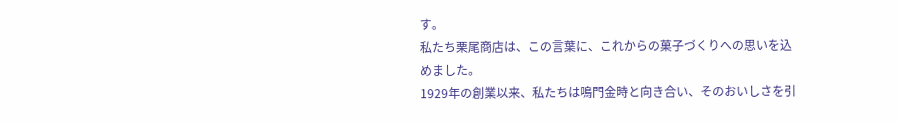す。
私たち栗尾商店は、この言葉に、これからの菓子づくりへの思いを込めました。
1929年の創業以来、私たちは鳴門金時と向き合い、そのおいしさを引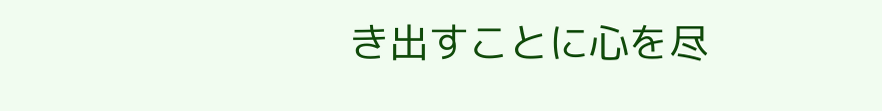き出すことに心を尽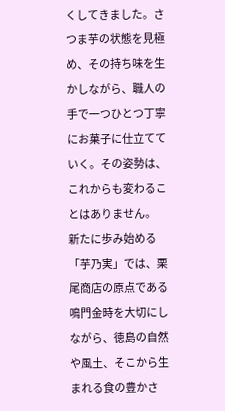くしてきました。さつま芋の状態を見極め、その持ち味を生かしながら、職人の手で一つひとつ丁寧にお菓子に仕立てていく。その姿勢は、これからも変わることはありません。
新たに歩み始める「芋乃実」では、栗尾商店の原点である鳴門金時を大切にしながら、徳島の自然や風土、そこから生まれる食の豊かさ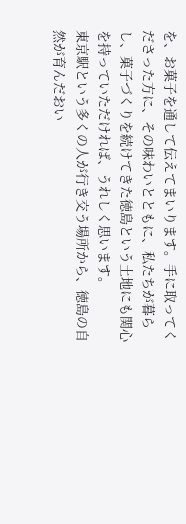を、お菓子を通して伝えてまいります。手に取ってくださった方に、その味わいとともに、私たちが暮らし、菓子づくりを続けてきた徳島という土地にも関心を持っていただければ、うれしく思います。
東京駅という多くの人が行き交う場所から、徳島の自然が育んだおい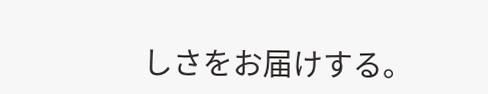しさをお届けする。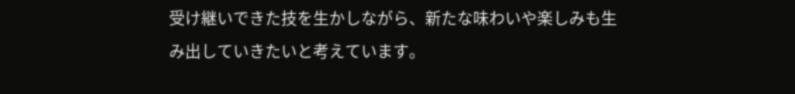受け継いできた技を生かしながら、新たな味わいや楽しみも生み出していきたいと考えています。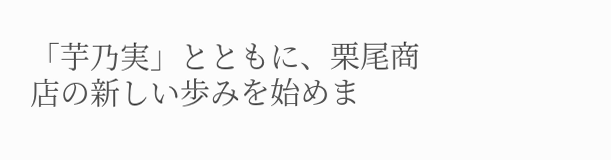「芋乃実」とともに、栗尾商店の新しい歩みを始めま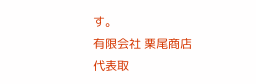す。
有限会社 栗尾商店
代表取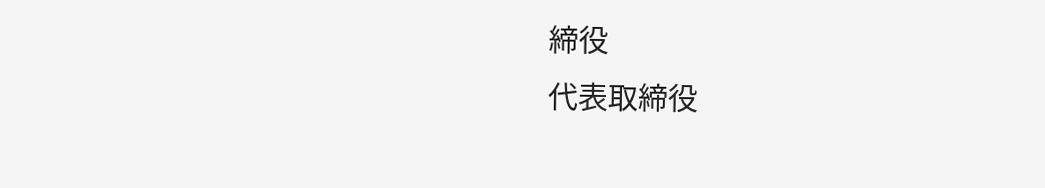締役
代表取締役